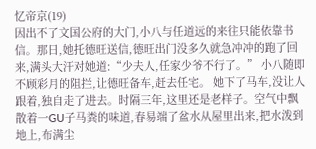忆帝京(19)
因出不了文国公府的大门,小八与任道远的来往只能依靠书信。那日,她托德旺送信,德旺出门没多久就急冲冲的跑了回来,满头大汗对她道:“少夫人,任家少爷不行了。” 小八随即不顾彩月的阻拦,让德旺备车,赶去任宅。 她下了马车,没让人跟着,独自走了进去。时隔三年,这里还是老样子。空气中飘散着一GU子马粪的味道,春易端了盆水从屋里出来,把水泼到地上,布满尘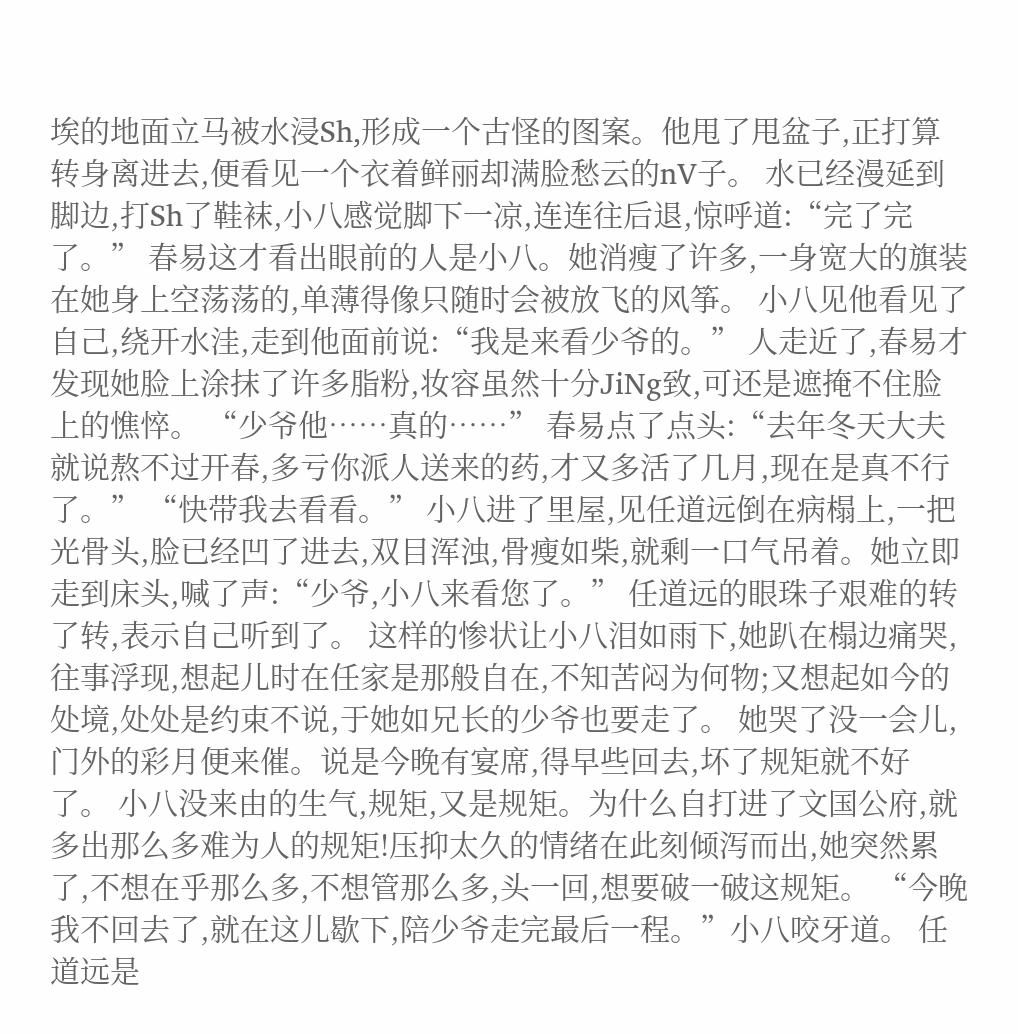埃的地面立马被水浸Sh,形成一个古怪的图案。他甩了甩盆子,正打算转身离进去,便看见一个衣着鲜丽却满脸愁云的nV子。 水已经漫延到脚边,打Sh了鞋袜,小八感觉脚下一凉,连连往后退,惊呼道:“完了完了。” 春易这才看出眼前的人是小八。她消瘦了许多,一身宽大的旗装在她身上空荡荡的,单薄得像只随时会被放飞的风筝。 小八见他看见了自己,绕开水洼,走到他面前说:“我是来看少爷的。” 人走近了,春易才发现她脸上涂抹了许多脂粉,妆容虽然十分JiNg致,可还是遮掩不住脸上的憔悴。 “少爷他……真的……” 春易点了点头:“去年冬天大夫就说熬不过开春,多亏你派人送来的药,才又多活了几月,现在是真不行了。” “快带我去看看。” 小八进了里屋,见任道远倒在病榻上,一把光骨头,脸已经凹了进去,双目浑浊,骨瘦如柴,就剩一口气吊着。她立即走到床头,喊了声:“少爷,小八来看您了。” 任道远的眼珠子艰难的转了转,表示自己听到了。 这样的惨状让小八泪如雨下,她趴在榻边痛哭,往事浮现,想起儿时在任家是那般自在,不知苦闷为何物;又想起如今的处境,处处是约束不说,于她如兄长的少爷也要走了。 她哭了没一会儿,门外的彩月便来催。说是今晚有宴席,得早些回去,坏了规矩就不好了。 小八没来由的生气,规矩,又是规矩。为什么自打进了文国公府,就多出那么多难为人的规矩!压抑太久的情绪在此刻倾泻而出,她突然累了,不想在乎那么多,不想管那么多,头一回,想要破一破这规矩。 “今晚我不回去了,就在这儿歇下,陪少爷走完最后一程。”小八咬牙道。 任道远是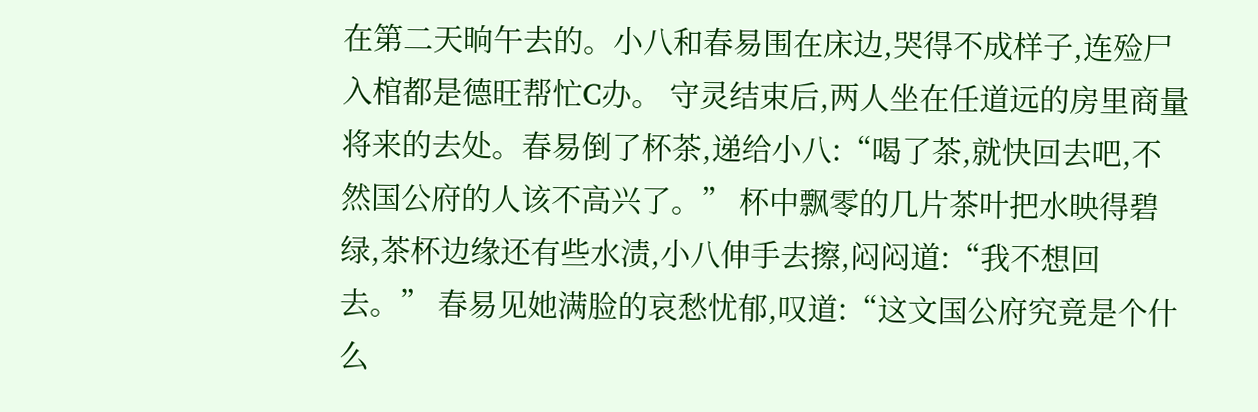在第二天晌午去的。小八和春易围在床边,哭得不成样子,连殓尸入棺都是德旺帮忙C办。 守灵结束后,两人坐在任道远的房里商量将来的去处。春易倒了杯茶,递给小八:“喝了茶,就快回去吧,不然国公府的人该不高兴了。” 杯中飘零的几片茶叶把水映得碧绿,茶杯边缘还有些水渍,小八伸手去擦,闷闷道:“我不想回去。” 春易见她满脸的哀愁忧郁,叹道:“这文国公府究竟是个什么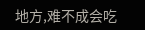地方,难不成会吃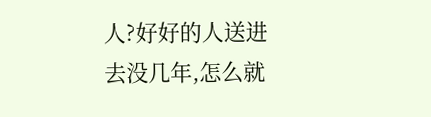人?好好的人送进去没几年,怎么就